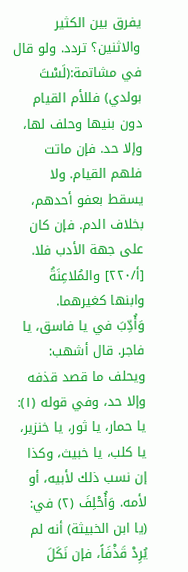يفرق بين الكثير والاثنين؟ تردد. ولو قال في مشاتمة:(لَسْتَ بولدي) فللأم القيام دون بنيها وحلف لها، وإلا حد. فإن ماتت فلهم القيام. ولا يسقط بعفو أحدهم، بخلاف الدم. فإن كان على جهة الأدب فلا. [أ/٢٢٠] والمُلاعِنَةُ وابنها كغيرهما.
وَأُدِّبَ في يا فاسق، يا فاجر. قال أشهب: ويحلف ما قصد قذفه وإلا حد، وفي قوله (١): يا حمار، يا ثور، يا خنزير، يا كلب، يا خبيث، وكذا إن نسب ذلك لأبيه، أو لأمه. وَأُحْلِفَ (٢) في: (يا ابن الخبيثة) أنه لم يُرِدْ قَذْفَاً، فإن نَكَلَ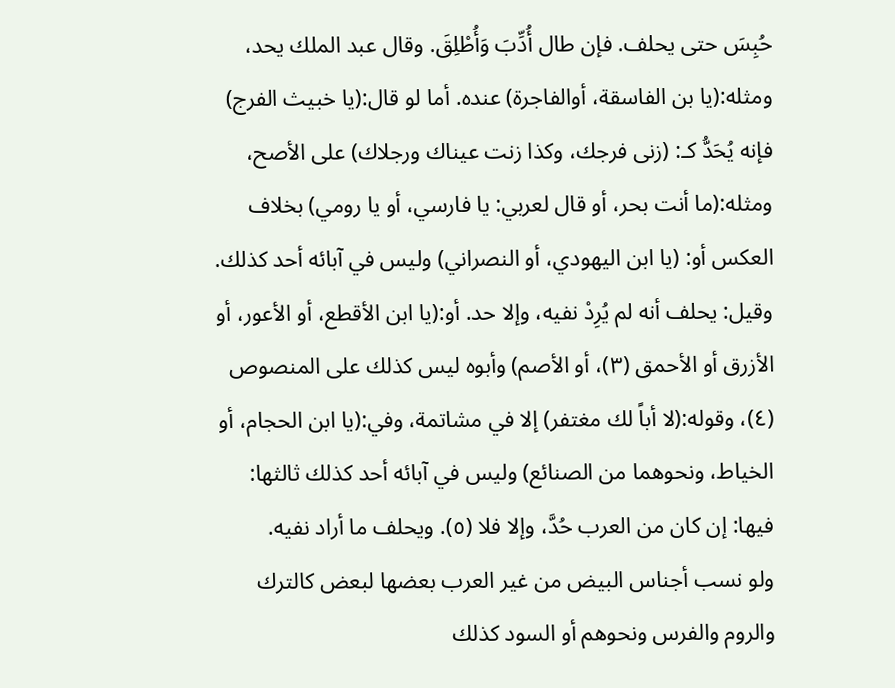حُبِسَ حتى يحلف. فإن طال أُدِّبَ وَأُطْلِقَ. وقال عبد الملك يحد، ومثله:(يا بن الفاسقة، أوالفاجرة) عنده. أما لو قال:(يا خبيث الفرج) فإنه يُحَدُّ كـ: (زنى فرجك، وكذا زنت عيناك ورجلاك) على الأصح، ومثله:(ما أنت بحر، أو قال لعربي: يا فارسي، أو يا رومي) بخلاف العكس أو: (يا ابن اليهودي، أو النصراني) وليس في آبائه أحد كذلك. وقيل: يحلف أنه لم يُرِدْ نفيه، وإلا حد. أو:(يا ابن الأقطع، أو الأعور، أو الأزرق أو الأحمق (٣)، أو الأصم) وأبوه ليس كذلك على المنصوص (٤)، وقوله:(لا أباً لك مغتفر) إلا في مشاتمة، وفي:(يا ابن الحجام، أو الخياط، ونحوهما من الصنائع) وليس في آبائه أحد كذلك ثالثها: فيها: إن كان من العرب حُدَّ، وإلا فلا (٥). ويحلف ما أراد نفيه.
ولو نسب أجناس البيض من غير العرب بعضها لبعض كالترك والروم والفرس ونحوهم أو السود كذلك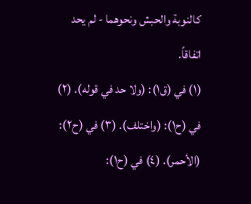كالنوبة والحبش ونحوهما - لم يحد اتفاقاً.
(١) في (ق١): (ولا حد في قوله). (٢) في (ح١): (واختلف). (٣) في (ح٢): (الأحمر). (٤) في (ح١):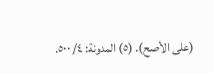(على الأصح). (٥) المدونة: ٤/ ٥٠٠.